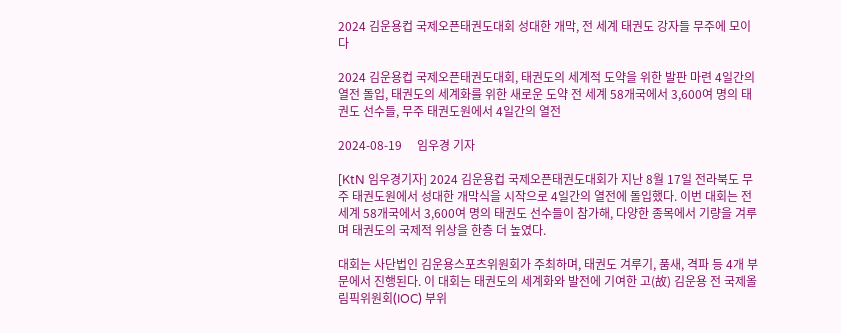2024 김운용컵 국제오픈태권도대회 성대한 개막, 전 세계 태권도 강자들 무주에 모이다

2024 김운용컵 국제오픈태권도대회, 태권도의 세계적 도약을 위한 발판 마련 4일간의 열전 돌입, 태권도의 세계화를 위한 새로운 도약 전 세계 58개국에서 3,600여 명의 태권도 선수들, 무주 태권도원에서 4일간의 열전

2024-08-19     임우경 기자

[KtN 임우경기자] 2024 김운용컵 국제오픈태권도대회가 지난 8월 17일 전라북도 무주 태권도원에서 성대한 개막식을 시작으로 4일간의 열전에 돌입했다. 이번 대회는 전 세계 58개국에서 3,600여 명의 태권도 선수들이 참가해, 다양한 종목에서 기량을 겨루며 태권도의 국제적 위상을 한층 더 높였다.

대회는 사단법인 김운용스포츠위원회가 주최하며, 태권도 겨루기, 품새, 격파 등 4개 부문에서 진행된다. 이 대회는 태권도의 세계화와 발전에 기여한 고(故) 김운용 전 국제올림픽위원회(IOC) 부위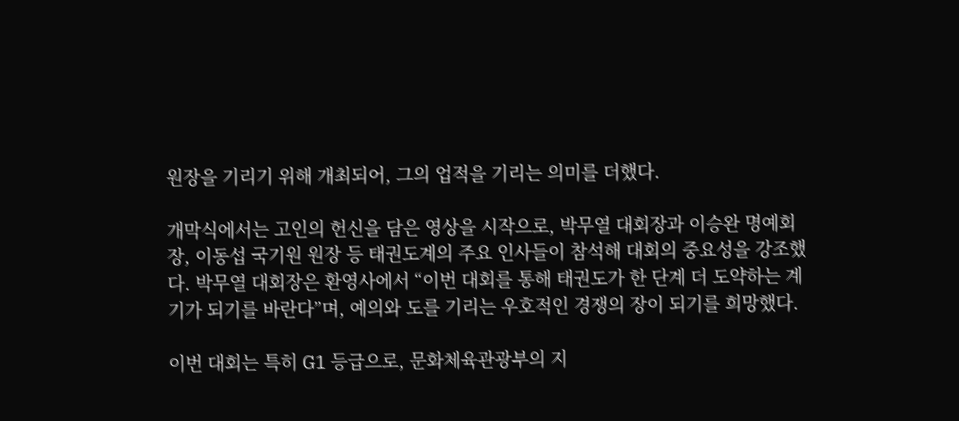원장을 기리기 위해 개최되어, 그의 업적을 기리는 의미를 더했다.

개막식에서는 고인의 헌신을 담은 영상을 시작으로, 박무열 대회장과 이승완 명예회장, 이동섭 국기원 원장 등 태권도계의 주요 인사들이 참석해 대회의 중요성을 강조했다. 박무열 대회장은 환영사에서 “이번 대회를 통해 태권도가 한 단계 더 도약하는 계기가 되기를 바란다”며, 예의와 도를 기리는 우호적인 경쟁의 장이 되기를 희망했다.

이번 대회는 특히 G1 등급으로, 문화체육관광부의 지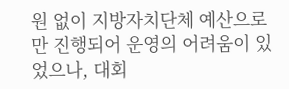원 없이 지방자치단체 예산으로만 진행되어 운영의 어려움이 있었으나, 대회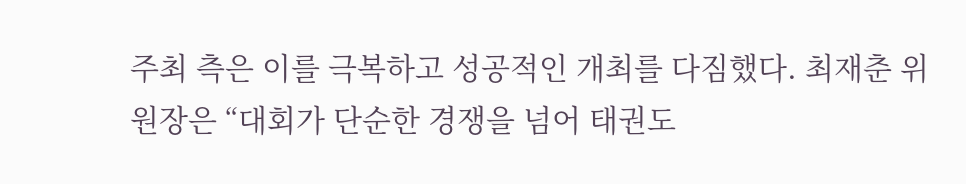주최 측은 이를 극복하고 성공적인 개최를 다짐했다. 최재춘 위원장은 “대회가 단순한 경쟁을 넘어 태권도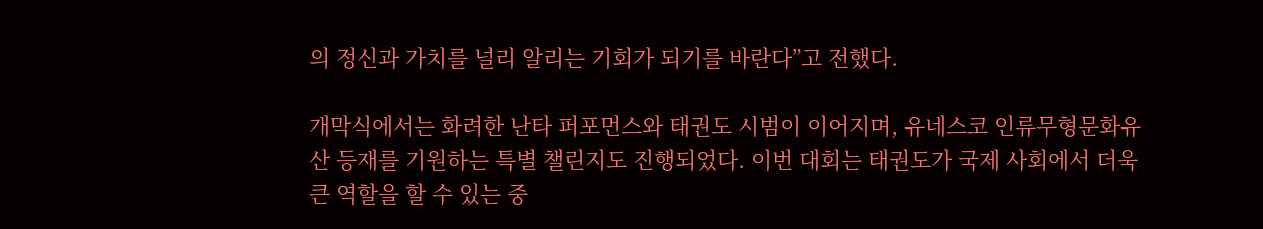의 정신과 가치를 널리 알리는 기회가 되기를 바란다”고 전했다.

개막식에서는 화려한 난타 퍼포먼스와 태권도 시범이 이어지며, 유네스코 인류무형문화유산 등재를 기원하는 특별 챌린지도 진행되었다. 이번 대회는 태권도가 국제 사회에서 더욱 큰 역할을 할 수 있는 중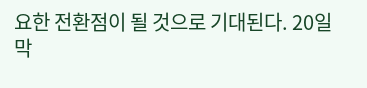요한 전환점이 될 것으로 기대된다. 20일 막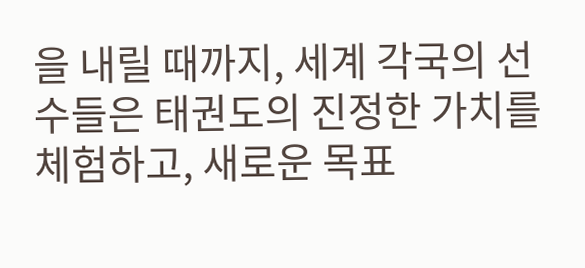을 내릴 때까지, 세계 각국의 선수들은 태권도의 진정한 가치를 체험하고, 새로운 목표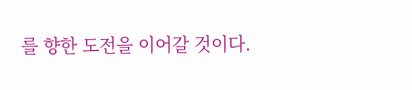를 향한 도전을 이어갈 것이다.